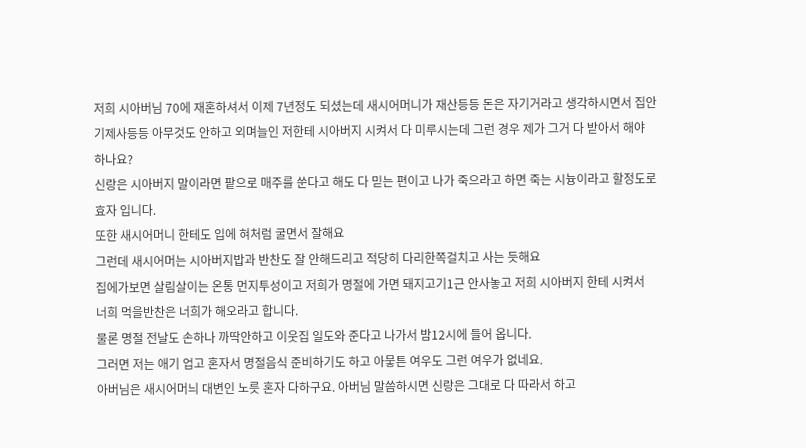저희 시아버님 70에 재혼하셔서 이제 7년정도 되셨는데 새시어머니가 재산등등 돈은 자기거라고 생각하시면서 집안
기제사등등 아무것도 안하고 외며늘인 저한테 시아버지 시켜서 다 미루시는데 그런 경우 제가 그거 다 받아서 해야
하나요?
신랑은 시아버지 말이라면 팥으로 매주를 쑨다고 해도 다 믿는 편이고 나가 죽으라고 하면 죽는 시늉이라고 할정도로
효자 입니다.
또한 새시어머니 한테도 입에 혀처럼 굴면서 잘해요
그런데 새시어머는 시아버지밥과 반찬도 잘 안해드리고 적당히 다리한쪽걸치고 사는 듯해요
집에가보면 살림살이는 온통 먼지투성이고 저희가 명절에 가면 돼지고기1근 안사놓고 저희 시아버지 한테 시켜서
너희 먹을반찬은 너희가 해오라고 합니다.
물론 명절 전날도 손하나 까딱안하고 이웃집 일도와 준다고 나가서 밤12시에 들어 옵니다.
그러면 저는 애기 업고 혼자서 명절음식 준비하기도 하고 아뭏튼 여우도 그런 여우가 없네요.
아버님은 새시어머늬 대변인 노릇 혼자 다하구요. 아버님 말씀하시면 신랑은 그대로 다 따라서 하고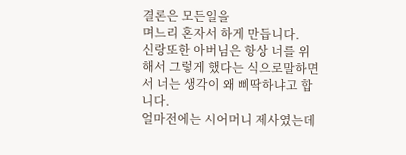결론은 모든일을
며느리 혼자서 하게 만듭니다.
신랑또한 아버님은 항상 너를 위해서 그렇게 했다는 식으로말하면서 너는 생각이 왜 삐딱하냐고 합니다.
얼마전에는 시어머니 제사였는데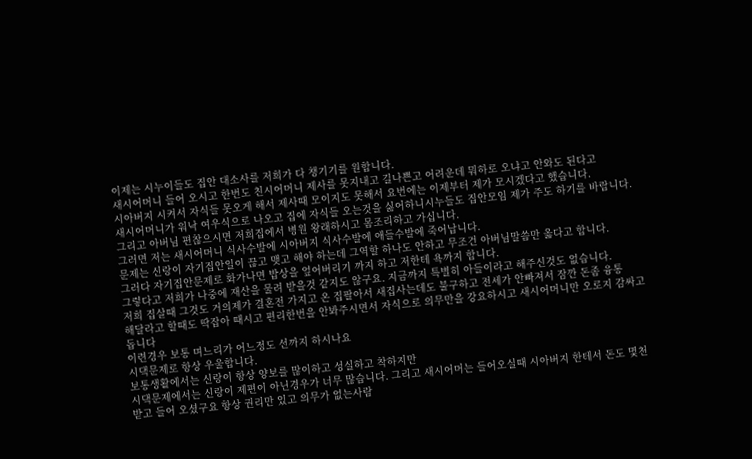이제는 시누이들도 집안 대소사를 저희가 다 챙기기를 원합니다.
새시어머니 들어 오시고 한번도 친시어머니 제사를 못지내고 길나쁜고 어려운데 뭐하로 오냐고 안와도 된다고
시아버지 시켜서 자식들 못오게 해서 제사때 모이지도 못해서 요번에는 이제부터 제가 모시겠다고 했습니다.
새시어머니가 워낙 여우식으로 나오고 집에 자식들 오는것을 싫어하니시누들도 집안모임 제가 주도 하기를 바랍니다.
그리고 아버님 편찮으시면 저희집에서 병원 왕래하시고 몸조리하고 가십니다.
그러면 저는 새시어머니 식사수발에 시아버지 식사수발에 애들수발에 죽어납니다.
문제는 신랑이 자기집안일이 끊고 맺고 해야 하는데 그역할 하나도 안하고 무조건 아버님말씀만 옳다고 합니다.
그러다 자기집안문제로 화가나면 밥상을 엎어버리기 까지 하고 저한테 욕까지 합니다.
그렇다고 저희가 나중에 재산을 물려 받을것 같지도 않구요. 지금까지 특별히 아들이라고 해주신것도 없습니다.
저희 집살때 그것도 거의제가 결혼전 가지고 온 집팔아서 새집사는데도 불구하고 전세가 안빠져서 잠깐 돈좀 융통
해달라고 할때도 딱잡아 때시고 편리한번을 안봐주시면서 자식으로 의무만을 강요하시고 새시어머니만 오로지 감싸고
돕니다
이련경우 보통 며느리가 어느정도 선까지 하시나요
시댁문제로 항상 우울합니다.
보통생활에서는 신랑이 항상 양보를 많이하고 성실하고 착하지만
시댁문제에서는 신랑이 제편이 아닌경우가 너무 많습니다. 그리고 새시어머는 들어오실때 시아버지 한테서 돈도 몇천
받고 들어 오셨구요 항상 권리만 있고 의무가 없는사람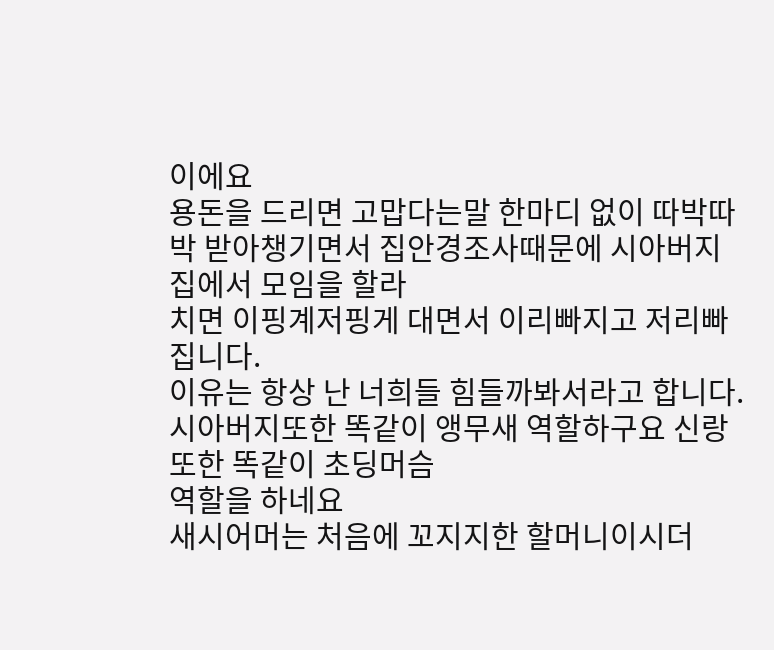이에요
용돈을 드리면 고맙다는말 한마디 없이 따박따박 받아챙기면서 집안경조사때문에 시아버지 집에서 모임을 할라
치면 이핑계저핑게 대면서 이리빠지고 저리빠집니다.
이유는 항상 난 너희들 힘들까봐서라고 합니다. 시아버지또한 똑같이 앵무새 역할하구요 신랑또한 똑같이 초딩머슴
역할을 하네요
새시어머는 처음에 꼬지지한 할머니이시더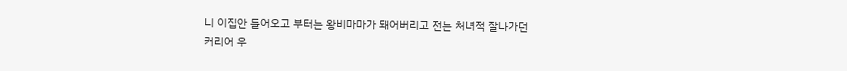니 이집안 들어오고 부터는 왕비마마가 돼어버리고 전는 처녀적 잘나가던
커리어 우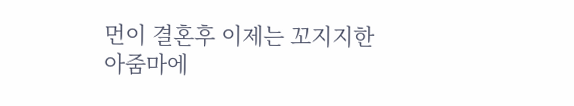먼이 결혼후 이제는 꼬지지한 아줌마에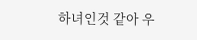하녀인것 같아 우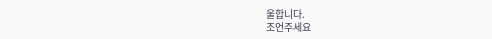울합니다.
조언주세요